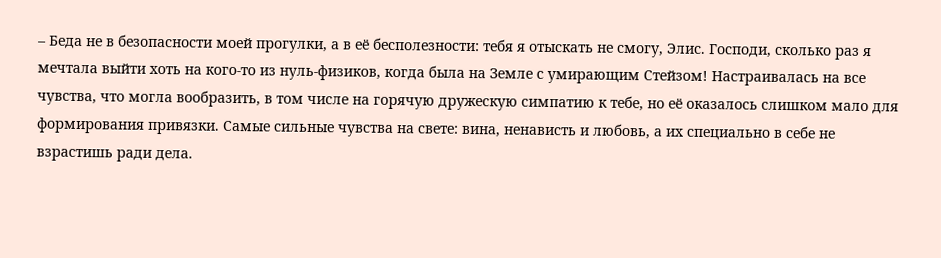– Беда не в безопасности моей прогулки, а в её бесполезности: тебя я отыскать не смогу, Элис. Господи, сколько раз я мечтала выйти хоть на кого-то из нуль-физиков, когда была на Земле с умирающим Стейзом! Настраивалась на все чувства, что могла вообразить, в том числе на горячую дружескую симпатию к тебе, но её оказалось слишком мало для формирования привязки. Самые сильные чувства на свете: вина, ненависть и любовь, а их специально в себе не взрастишь ради дела.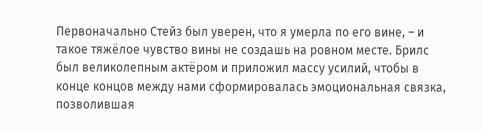Первоначально Стейз был уверен, что я умерла по его вине, – и такое тяжёлое чувство вины не создашь на ровном месте. Брилс был великолепным актёром и приложил массу усилий, чтобы в конце концов между нами сформировалась эмоциональная связка, позволившая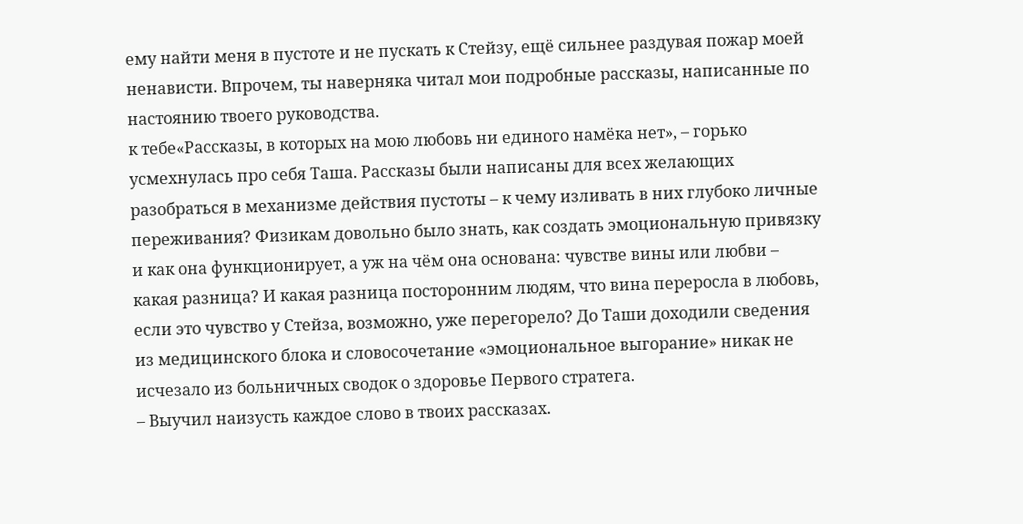ему найти меня в пустоте и не пускать к Стейзу, ещё сильнее раздувая пожар моей ненависти. Впрочем, ты наверняка читал мои подробные рассказы, написанные по настоянию твоего руководства.
к тебе«Рассказы, в которых на мою любовь ни единого намёка нет», – горько усмехнулась про себя Таша. Рассказы были написаны для всех желающих разобраться в механизме действия пустоты – к чему изливать в них глубоко личные переживания? Физикам довольно было знать, как создать эмоциональную привязку и как она функционирует, а уж на чём она основана: чувстве вины или любви – какая разница? И какая разница посторонним людям, что вина переросла в любовь, если это чувство у Стейза, возможно, уже перегорело? До Таши доходили сведения из медицинского блока и словосочетание «эмоциональное выгорание» никак не исчезало из больничных сводок о здоровье Первого стратега.
– Выучил наизусть каждое слово в твоих рассказах.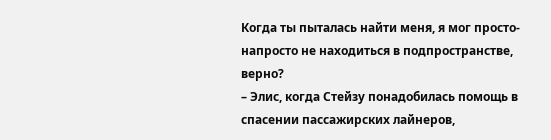Когда ты пыталась найти меня, я мог просто-напросто не находиться в подпространстве, верно?
– Элис, когда Стейзу понадобилась помощь в спасении пассажирских лайнеров,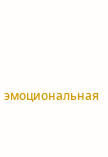эмоциональная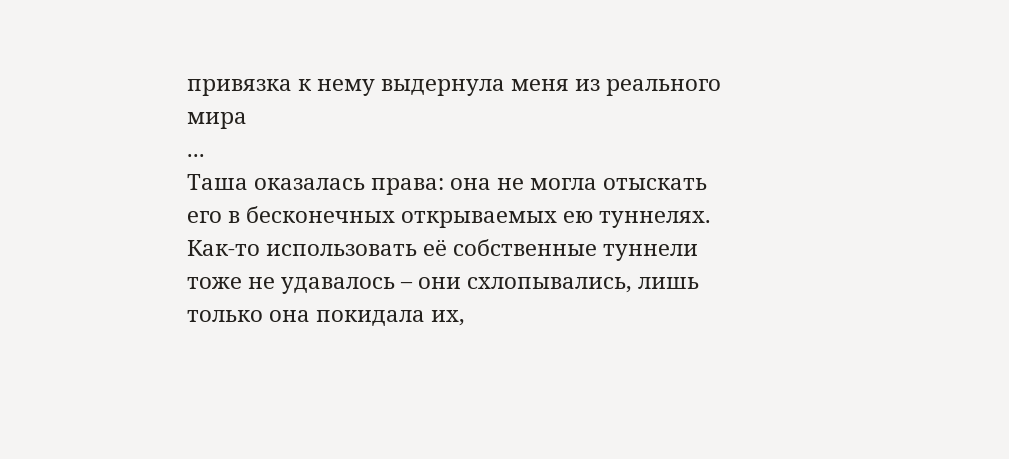привязка к нему выдернула меня из реального мира
...
Таша оказалась права: она не могла отыскать его в бесконечных открываемых ею туннелях. Как-то использовать её собственные туннели тоже не удавалось – они схлопывались, лишь только она покидала их,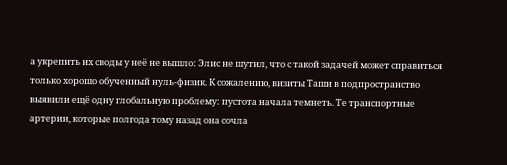а укрепить их своды у неё не вышло: Элис не шутил, что с такой задачей может справиться только хорошо обученный нуль-физик. К сожалению, визиты Таши в подпространство выявили ещё одну глобальную проблему: пустота начала темнеть. Те транспортные артерии, которые полгода тому назад она сочла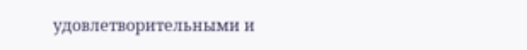удовлетворительными и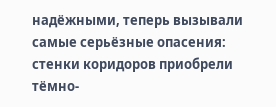надёжными, теперь вызывали самые серьёзные опасения: стенки коридоров приобрели тёмно-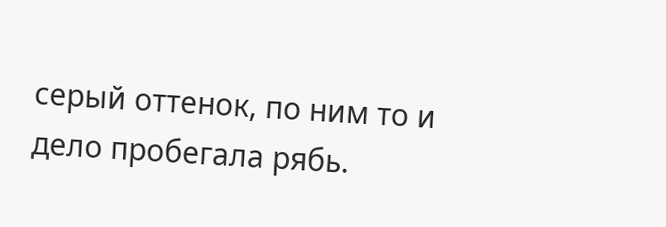серый оттенок, по ним то и дело пробегала рябь.